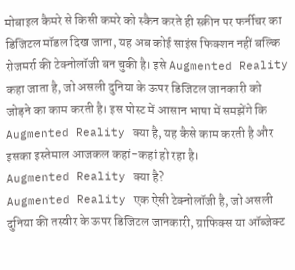मोबाइल कैमरे से किसी कमरे को स्कैन करते ही स्क्रीन पर फर्नीचर का डिजिटल मॉडल दिख जाना, यह अब कोई साइंस फिक्शन नहीं बल्कि रोजमर्रा की टेक्नोलॉजी बन चुकी है। इसे Augmented Reality कहा जाता है, जो असली दुनिया के ऊपर डिजिटल जानकारी को जोड़ने का काम करती है। इस पोस्ट में आसान भाषा में समझेंगे कि Augmented Reality क्या है, यह कैसे काम करती है और इसका इस्तेमाल आजकल कहां-कहां हो रहा है।
Augmented Reality क्या है?
Augmented Reality एक ऐसी टेक्नोलॉजी है, जो असली दुनिया की तस्वीर के ऊपर डिजिटल जानकारी, ग्राफिक्स या ऑब्जेक्ट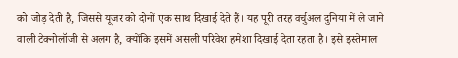को जोड़ देती है, जिससे यूजर को दोनों एक साथ दिखाई देते हैं। यह पूरी तरह वर्चुअल दुनिया में ले जाने वाली टेक्नोलॉजी से अलग है, क्योंकि इसमें असली परिवेश हमेशा दिखाई देता रहता है। इसे इस्तेमाल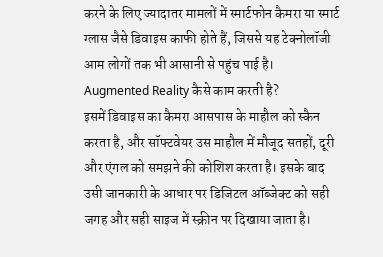करने के लिए ज्यादातर मामलों में स्मार्टफोन कैमरा या स्मार्ट ग्लास जैसे डिवाइस काफी होते हैं, जिससे यह टेक्नोलॉजी आम लोगों तक भी आसानी से पहुंच पाई है।
Augmented Reality कैसे काम करती है?
इसमें डिवाइस का कैमरा आसपास के माहौल को स्कैन करता है, और सॉफ्टवेयर उस माहौल में मौजूद सतहों, दूरी और एंगल को समझने की कोशिश करता है। इसके बाद उसी जानकारी के आधार पर डिजिटल ऑब्जेक्ट को सही जगह और सही साइज में स्क्रीन पर दिखाया जाता है।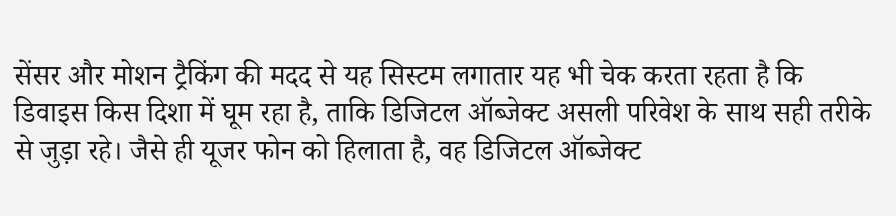सेंसर और मोशन ट्रैकिंग की मदद से यह सिस्टम लगातार यह भी चेक करता रहता है कि डिवाइस किस दिशा में घूम रहा है, ताकि डिजिटल ऑब्जेक्ट असली परिवेश के साथ सही तरीके से जुड़ा रहे। जैसे ही यूजर फोन को हिलाता है, वह डिजिटल ऑब्जेक्ट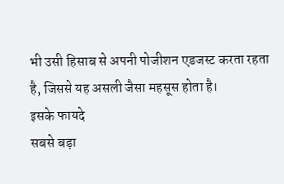भी उसी हिसाब से अपनी पोजीशन एडजस्ट करता रहता है, जिससे यह असली जैसा महसूस होता है।
इसके फायदे
सबसे बड़ा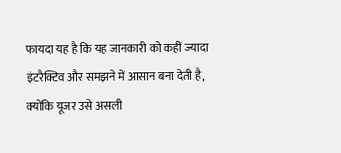फायदा यह है कि यह जानकारी को कहीं ज्यादा इंटरैक्टिव और समझने में आसान बना देती है, क्योंकि यूजर उसे असली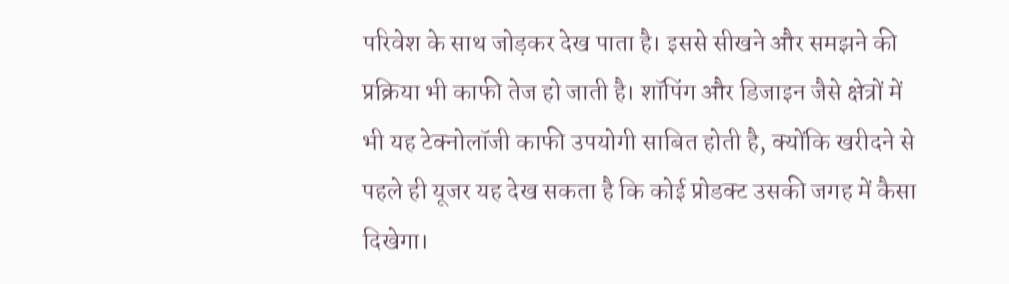परिवेश के साथ जोड़कर देख पाता है। इससे सीखने और समझने की प्रक्रिया भी काफी तेज हो जाती है। शॉपिंग और डिजाइन जैसे क्षेत्रों में भी यह टेक्नोलॉजी काफी उपयोगी साबित होती है, क्योंकि खरीदने से पहले ही यूजर यह देख सकता है कि कोई प्रोडक्ट उसकी जगह में कैसा दिखेगा।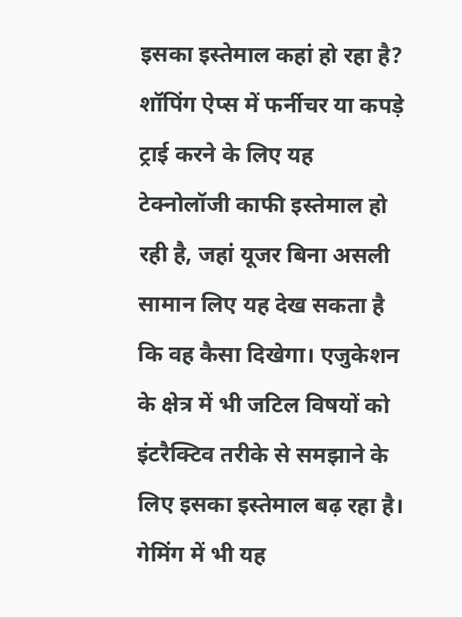इसका इस्तेमाल कहां हो रहा है?
शॉपिंग ऐप्स में फर्नीचर या कपड़े ट्राई करने के लिए यह टेक्नोलॉजी काफी इस्तेमाल हो रही है, जहां यूजर बिना असली सामान लिए यह देख सकता है कि वह कैसा दिखेगा। एजुकेशन के क्षेत्र में भी जटिल विषयों को इंटरैक्टिव तरीके से समझाने के लिए इसका इस्तेमाल बढ़ रहा है।
गेमिंग में भी यह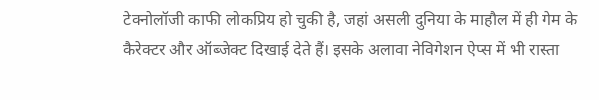टेक्नोलॉजी काफी लोकप्रिय हो चुकी है, जहां असली दुनिया के माहौल में ही गेम के कैरेक्टर और ऑब्जेक्ट दिखाई देते हैं। इसके अलावा नेविगेशन ऐप्स में भी रास्ता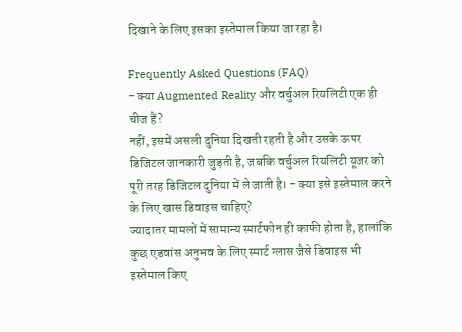दिखाने के लिए इसका इस्तेमाल किया जा रहा है।

Frequently Asked Questions (FAQ)
- क्या Augmented Reality और वर्चुअल रियलिटी एक ही चीज हैं?
नहीं, इसमें असली दुनिया दिखती रहती है और उसके ऊपर डिजिटल जानकारी जुड़ती है, जबकि वर्चुअल रियलिटी यूजर को पूरी तरह डिजिटल दुनिया में ले जाती है। - क्या इसे इस्तेमाल करने के लिए खास डिवाइस चाहिए?
ज्यादातर मामलों में सामान्य स्मार्टफोन ही काफी होता है, हालांकि कुछ एडवांस अनुभव के लिए स्मार्ट ग्लास जैसे डिवाइस भी इस्तेमाल किए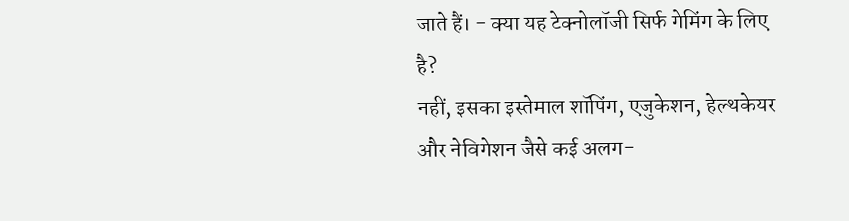जाते हैं। - क्या यह टेक्नोलॉजी सिर्फ गेमिंग के लिए है?
नहीं, इसका इस्तेमाल शॉपिंग, एजुकेशन, हेल्थकेयर और नेविगेशन जैसे कई अलग-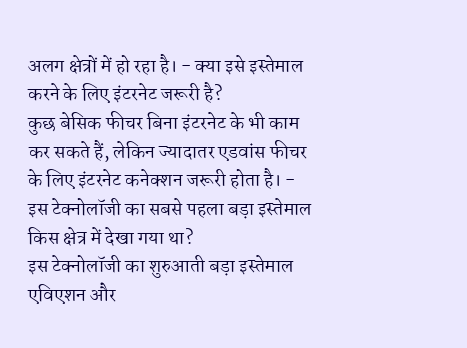अलग क्षेत्रों में हो रहा है। - क्या इसे इस्तेमाल करने के लिए इंटरनेट जरूरी है?
कुछ बेसिक फीचर बिना इंटरनेट के भी काम कर सकते हैं, लेकिन ज्यादातर एडवांस फीचर के लिए इंटरनेट कनेक्शन जरूरी होता है। - इस टेक्नोलॉजी का सबसे पहला बड़ा इस्तेमाल किस क्षेत्र में देखा गया था?
इस टेक्नोलॉजी का शुरुआती बड़ा इस्तेमाल एविएशन और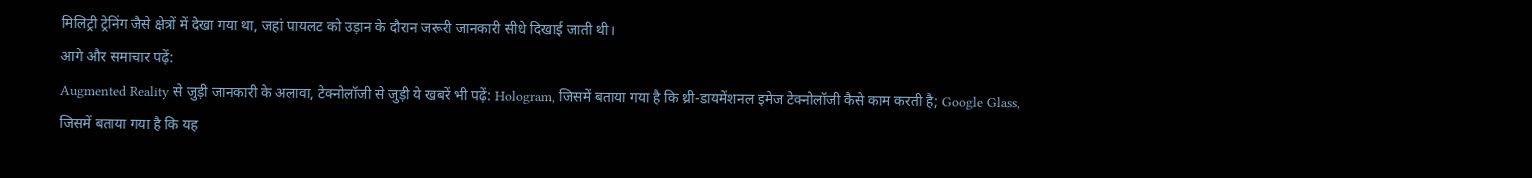मिलिट्री ट्रेनिंग जैसे क्षेत्रों में देखा गया था, जहां पायलट को उड़ान के दौरान जरूरी जानकारी सीधे दिखाई जाती थी।
आगे और समाचार पढ़ें:
Augmented Reality से जुड़ी जानकारी के अलावा, टेक्नोलॉजी से जुड़ी ये खबरें भी पढ़ें: Hologram, जिसमें बताया गया है कि थ्री-डायमेंशनल इमेज टेक्नोलॉजी कैसे काम करती है; Google Glass, जिसमें बताया गया है कि यह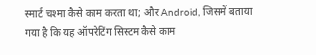स्मार्ट चश्मा कैसे काम करता था; और Android, जिसमें बताया गया है कि यह ऑपरेटिंग सिस्टम कैसे काम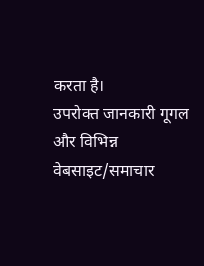करता है।
उपरोक्त जानकारी गूगल और विभिन्न वेबसाइट/समाचार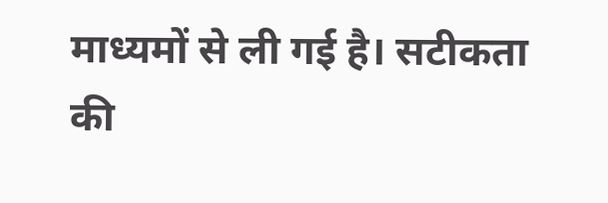माध्यमों से ली गई है। सटीकता की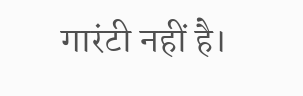गारंटी नहीं है।